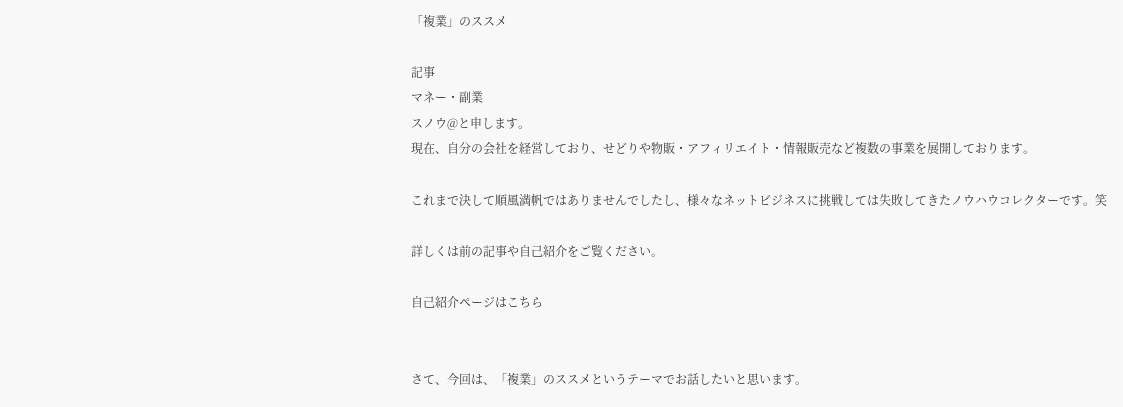「複業」のススメ

記事
マネー・副業
スノウ@と申します。
現在、自分の会社を経営しており、せどりや物販・アフィリエイト・情報販売など複数の事業を展開しております。

これまで決して順風満帆ではありませんでしたし、様々なネットビジネスに挑戦しては失敗してきたノウハウコレクターです。笑

詳しくは前の記事や自己紹介をご覧ください。

自己紹介ページはこちら


さて、今回は、「複業」のススメというテーマでお話したいと思います。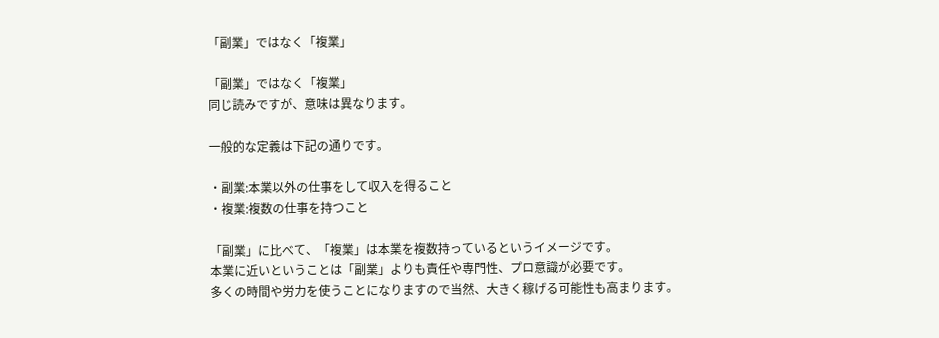「副業」ではなく「複業」

「副業」ではなく「複業」
同じ読みですが、意味は異なります。

一般的な定義は下記の通りです。

・副業:本業以外の仕事をして収入を得ること
・複業:複数の仕事を持つこと

「副業」に比べて、「複業」は本業を複数持っているというイメージです。
本業に近いということは「副業」よりも責任や専門性、プロ意識が必要です。
多くの時間や労力を使うことになりますので当然、大きく稼げる可能性も高まります。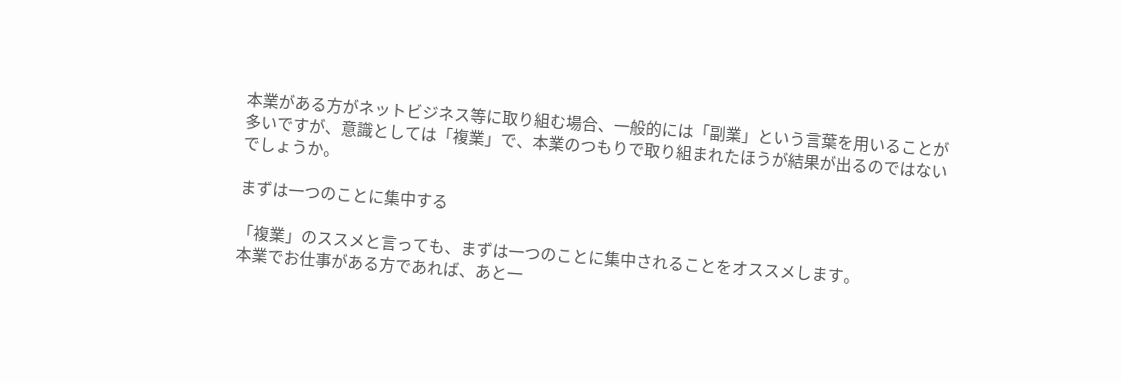本業がある方がネットビジネス等に取り組む場合、一般的には「副業」という言葉を用いることが多いですが、意識としては「複業」で、本業のつもりで取り組まれたほうが結果が出るのではないでしょうか。

まずは一つのことに集中する

「複業」のススメと言っても、まずは一つのことに集中されることをオススメします。
本業でお仕事がある方であれば、あと一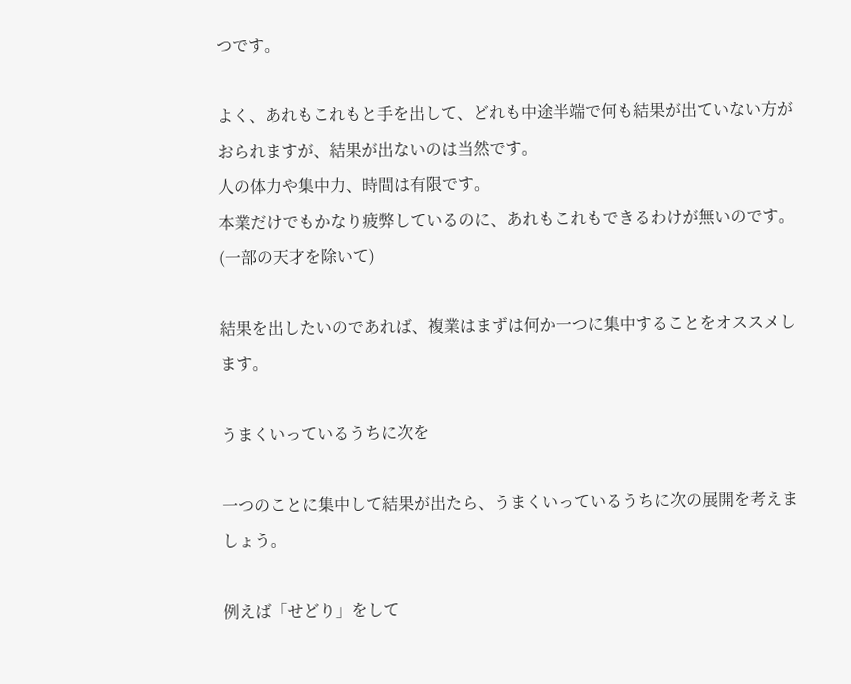つです。

よく、あれもこれもと手を出して、どれも中途半端で何も結果が出ていない方がおられますが、結果が出ないのは当然です。
人の体力や集中力、時間は有限です。
本業だけでもかなり疲弊しているのに、あれもこれもできるわけが無いのです。(一部の天才を除いて)

結果を出したいのであれば、複業はまずは何か一つに集中することをオススメします。

うまくいっているうちに次を

一つのことに集中して結果が出たら、うまくいっているうちに次の展開を考えましょう。

例えば「せどり」をして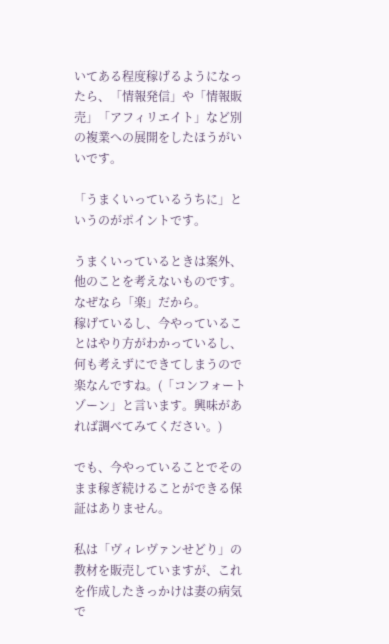いてある程度稼げるようになったら、「情報発信」や「情報販売」「アフィリエイト」など別の複業への展開をしたほうがいいです。

「うまくいっているうちに」というのがポイントです。

うまくいっているときは案外、他のことを考えないものです。
なぜなら「楽」だから。
稼げているし、今やっていることはやり方がわかっているし、何も考えずにできてしまうので楽なんですね。(「コンフォートゾーン」と言います。興味があれば調べてみてください。)

でも、今やっていることでそのまま稼ぎ続けることができる保証はありません。

私は「ヴィレヴァンせどり」の教材を販売していますが、これを作成したきっかけは妻の病気で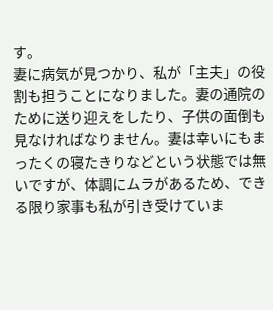す。
妻に病気が見つかり、私が「主夫」の役割も担うことになりました。妻の通院のために送り迎えをしたり、子供の面倒も見なければなりません。妻は幸いにもまったくの寝たきりなどという状態では無いですが、体調にムラがあるため、できる限り家事も私が引き受けていま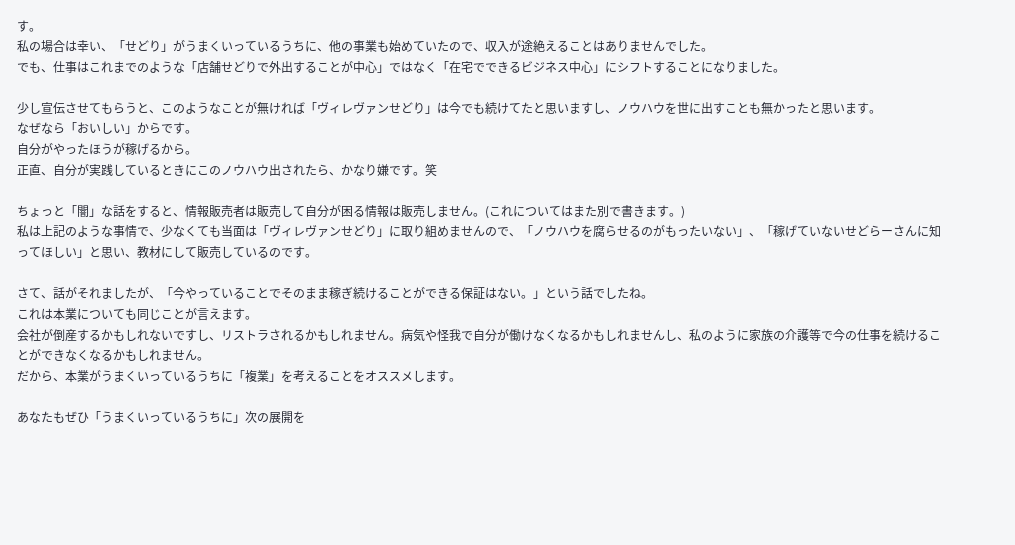す。
私の場合は幸い、「せどり」がうまくいっているうちに、他の事業も始めていたので、収入が途絶えることはありませんでした。
でも、仕事はこれまでのような「店舗せどりで外出することが中心」ではなく「在宅でできるビジネス中心」にシフトすることになりました。

少し宣伝させてもらうと、このようなことが無ければ「ヴィレヴァンせどり」は今でも続けてたと思いますし、ノウハウを世に出すことも無かったと思います。
なぜなら「おいしい」からです。
自分がやったほうが稼げるから。
正直、自分が実践しているときにこのノウハウ出されたら、かなり嫌です。笑

ちょっと「闇」な話をすると、情報販売者は販売して自分が困る情報は販売しません。(これについてはまた別で書きます。)
私は上記のような事情で、少なくても当面は「ヴィレヴァンせどり」に取り組めませんので、「ノウハウを腐らせるのがもったいない」、「稼げていないせどらーさんに知ってほしい」と思い、教材にして販売しているのです。

さて、話がそれましたが、「今やっていることでそのまま稼ぎ続けることができる保証はない。」という話でしたね。
これは本業についても同じことが言えます。
会社が倒産するかもしれないですし、リストラされるかもしれません。病気や怪我で自分が働けなくなるかもしれませんし、私のように家族の介護等で今の仕事を続けることができなくなるかもしれません。
だから、本業がうまくいっているうちに「複業」を考えることをオススメします。

あなたもぜひ「うまくいっているうちに」次の展開を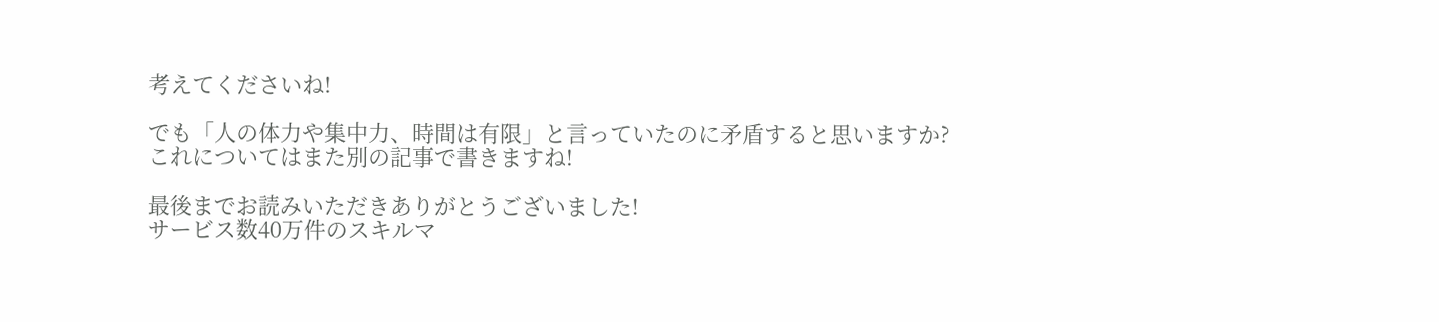考えてくださいね!

でも「人の体力や集中力、時間は有限」と言っていたのに矛盾すると思いますか?
これについてはまた別の記事で書きますね!

最後までお読みいただきありがとうございました!
サービス数40万件のスキルマ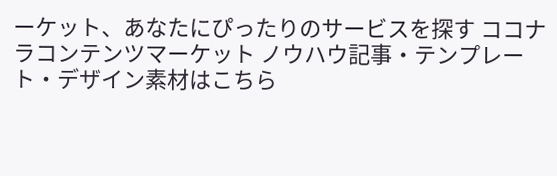ーケット、あなたにぴったりのサービスを探す ココナラコンテンツマーケット ノウハウ記事・テンプレート・デザイン素材はこちら